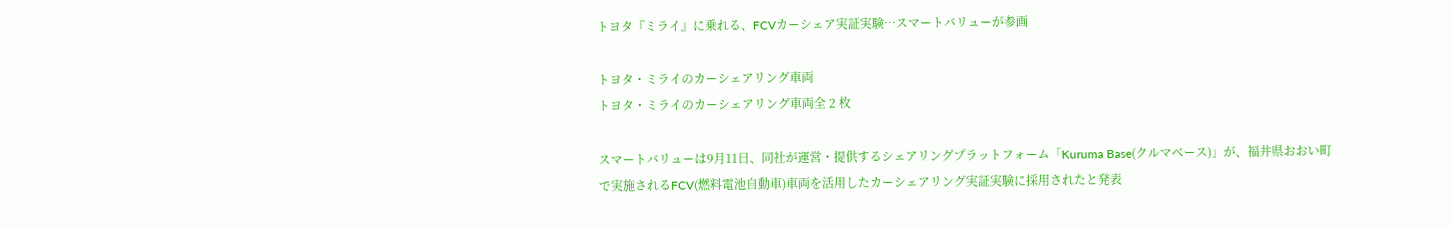トヨタ『ミライ』に乗れる、FCVカーシェア実証実験…スマートバリューが参画

トヨタ・ミライのカーシェアリング車両
トヨタ・ミライのカーシェアリング車両全 2 枚

スマートバリューは9月11日、同社が運営・提供するシェアリングプラットフォーム「Kuruma Base(クルマベース)」が、福井県おおい町で実施されるFCV(燃料電池自動車)車両を活用したカーシェアリング実証実験に採用されたと発表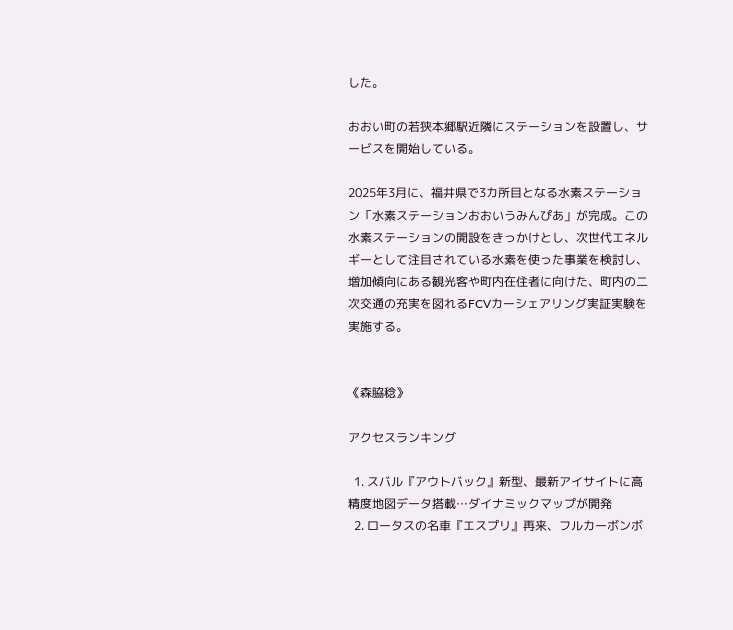した。

おおい町の若狭本郷駅近隣にステーションを設置し、サービスを開始している。

2025年3月に、福井県で3カ所目となる水素ステーション「水素ステーションおおいうみんぴあ」が完成。この水素ステーションの開設をきっかけとし、次世代エネルギーとして注目されている水素を使った事業を検討し、増加傾向にある観光客や町内在住者に向けた、町内の二次交通の充実を図れるFCVカーシェアリング実証実験を実施する。


《森脇稔》

アクセスランキング

  1. スバル『アウトバック』新型、最新アイサイトに高精度地図データ搭載…ダイナミックマップが開発
  2. ロータスの名車『エスプリ』再来、フルカーボンボ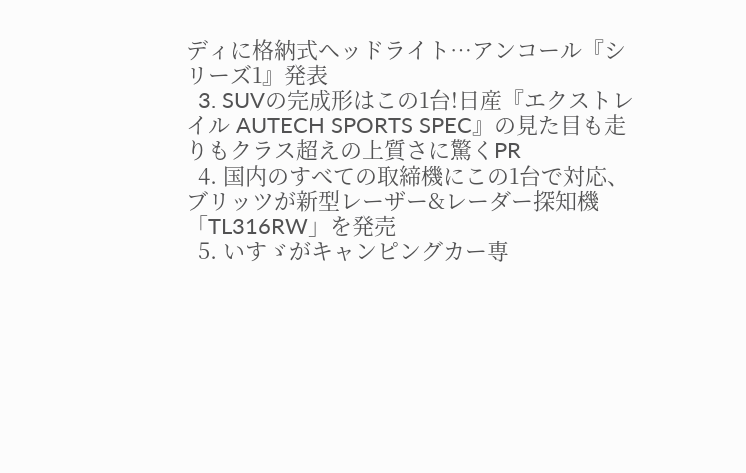ディに格納式ヘッドライト…アンコール『シリーズ1』発表
  3. SUVの完成形はこの1台!日産『エクストレイル AUTECH SPORTS SPEC』の見た目も走りもクラス超えの上質さに驚くPR
  4. 国内のすべての取締機にこの1台で対応、ブリッツが新型レーザー&レーダー探知機「TL316RW」を発売
  5. いすゞがキャンピングカー専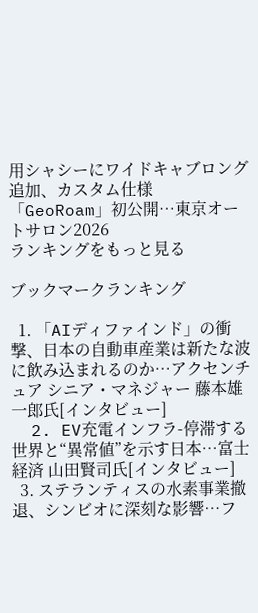用シャシーにワイドキャブロング追加、カスタム仕様「GeoRoam」初公開…東京オートサロン2026
ランキングをもっと見る

ブックマークランキング

  1. 「AIディファインド」の衝撃、日本の自動車産業は新たな波に飲み込まれるのか…アクセンチュア シニア・マネジャー 藤本雄一郎氏[インタビュー]
  2. EV充電インフラ-停滞する世界と“異常値”を示す日本…富士経済 山田賢司氏[インタビュー]
  3. ステランティスの水素事業撤退、シンビオに深刻な影響…フ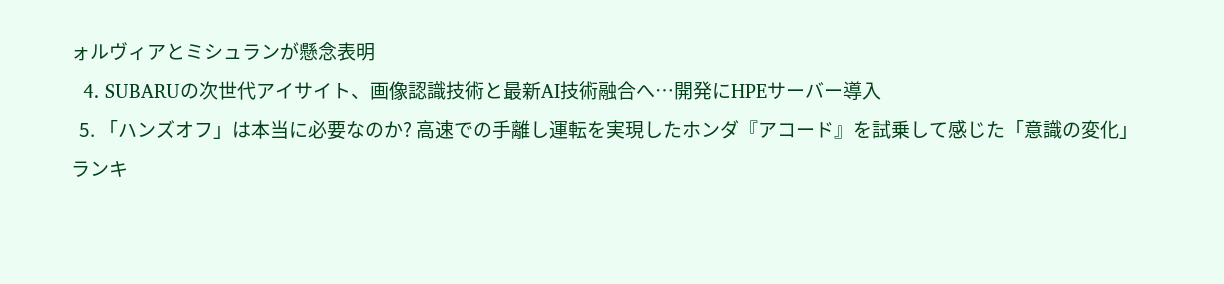ォルヴィアとミシュランが懸念表明
  4. SUBARUの次世代アイサイト、画像認識技術と最新AI技術融合へ…開発にHPEサーバー導入
  5. 「ハンズオフ」は本当に必要なのか? 高速での手離し運転を実現したホンダ『アコード』を試乗して感じた「意識の変化」
ランキ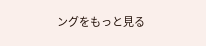ングをもっと見る